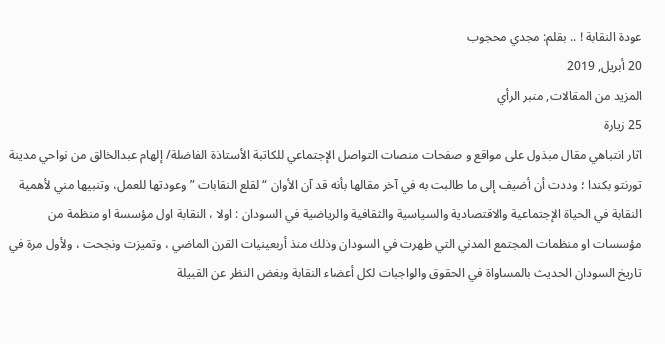عودة النقابة ! .. بقلم: مجدي محجوب
20 أبريل, 2019
المزيد من المقالات, منبر الرأي
25 زيارة
اثار انتباهي مقال مبذول على مواقع و صفحات منصات التواصل الإجتماعي للكاتبة الأستاذة الفاضلة/ إلهام عبدالخالق من نواحي مدينة تورنتو بكندا ؛ وددت أن أضيف إلى ما طالبت به في آخر مقالها بأنه قد آن الأوان “لقلع النقابات ” وعودتها للعمل، وتنبيها مني لأهمية النقابة في الحياة الإجتماعية والاقتصادية والسياسية والثقافية والرياضية في السودان : اولا ، النقابة اول مؤسسة او منظمة من مؤسسات او منظمات المجتمع المدني التي ظهرت في السودان وذلك منذ أربعينيات القرن الماضي ، وتميزت ونجحت ، ولأول مرة في تاريخ السودان الحديث بالمساواة في الحقوق والواجبات لكل أعضاء النقابة وبغض النظر عن القبيلة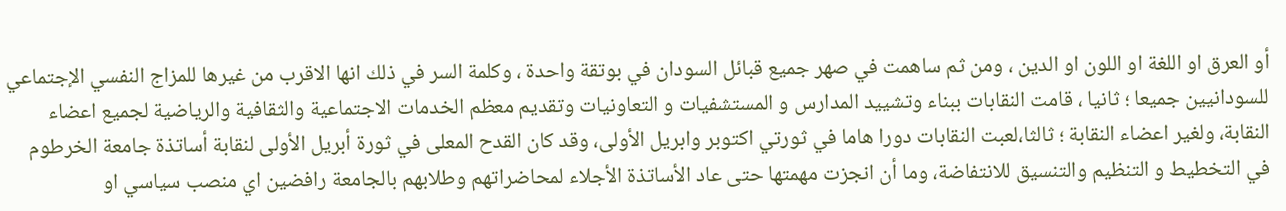أو العرق او اللغة او اللون او الدين ، ومن ثم ساهمت في صهر جميع قبائل السودان في بوتقة واحدة ، وكلمة السر في ذلك انها الاقرب من غيرها للمزاج النفسي الإجتماعي للسودانيين جميعا ؛ ثانيا ، قامت النقابات ببناء وتشييد المدارس و المستشفيات و التعاونيات وتقديم معظم الخدمات الاجتماعية والثقافية والرياضية لجميع اعضاء النقابة، ولغير اعضاء النقابة ؛ ثالثا،لعبت النقابات دورا هاما في ثورتي اكتوبر وابريل الأولى، وقد كان القدح المعلى في ثورة أبريل الأولى لنقابة أساتذة جامعة الخرطوم في التخطيط و التنظيم والتنسيق للانتفاضة، وما أن انجزت مهمتها حتى عاد الأساتذة الأجلاء لمحاضراتهم وطلابهم بالجامعة رافضين اي منصب سياسي او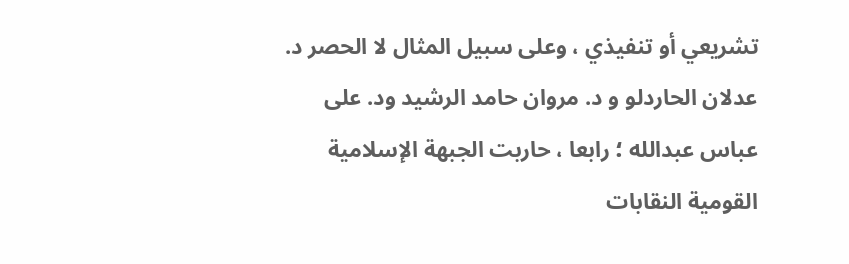تشريعي أو تنفيذي ، وعلى سبيل المثال لا الحصر د. عدلان الحاردلو و د. مروان حامد الرشيد ود. على عباس عبدالله ؛ رابعا ، حاربت الجبهة الإسلامية القومية النقابات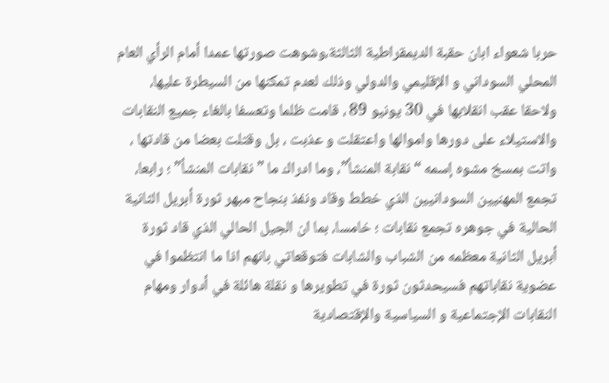حربا شعواء ابان حقبة الديمقراطية الثالثة،وشوهت صورتها عمدا أمام الرأي العام المحلي السوداني و الإقليمي والدولي وذلك لعدم تمكنها من السيطرة عليها، ولاحقا عقب انقلابها في 30 يونيو 89 ، قامت ظلما وتعسفا بالغاء جميع النقابات والاستيلاء على دورها واموالها واعتقلت و عذبت ، بل وقتلت بعضا من قادتها ، واتت بمسخ مشوه إسمه “نقابة المنشأ”، وما ادراك ما ” نقابات المنشأ” ؛ رابعا، تجمع المهنيين السودانيين الذي خطط وقاد ونفذ بنجاح مبهر ثورة أبريل الثانية الحالية في جوهره تجمع نقابات ؛ خامسا، بما ان الجيل الحالي الذي قاد ثورة أبريل الثانية معظمه من الشباب والشابات فتوقعاتي بانهم اذا ما انتظموا في عضوية نقاباتهم فسيحدثون ثورة في تطويرها و نقلة هائلة في أدوار ومهام النقابات الإجتماعية و السياسية والإقتصادية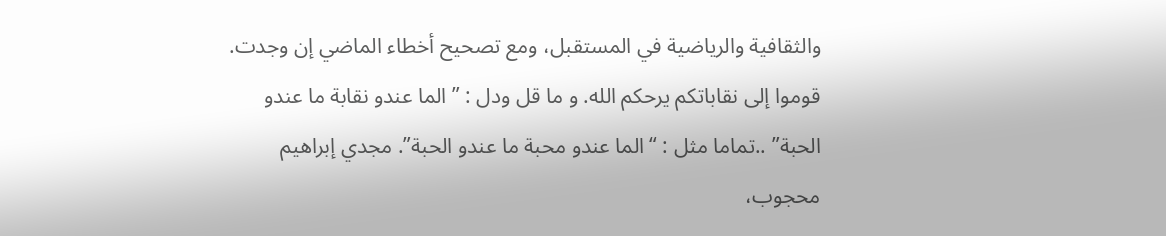والثقافية والرياضية في المستقبل، ومع تصحيح أخطاء الماضي إن وجدت. قوموا إلى نقاباتكم يرحكم الله. و ما قل ودل : ” الما عندو نقابة ما عندو الحبة” ..تماما مثل : “الما عندو محبة ما عندو الحبة”. مجدي إبراهيم محجوب،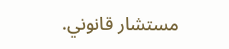مستشار قانوني.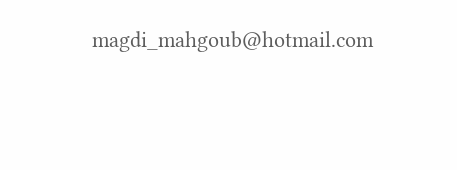magdi_mahgoub@hotmail.com